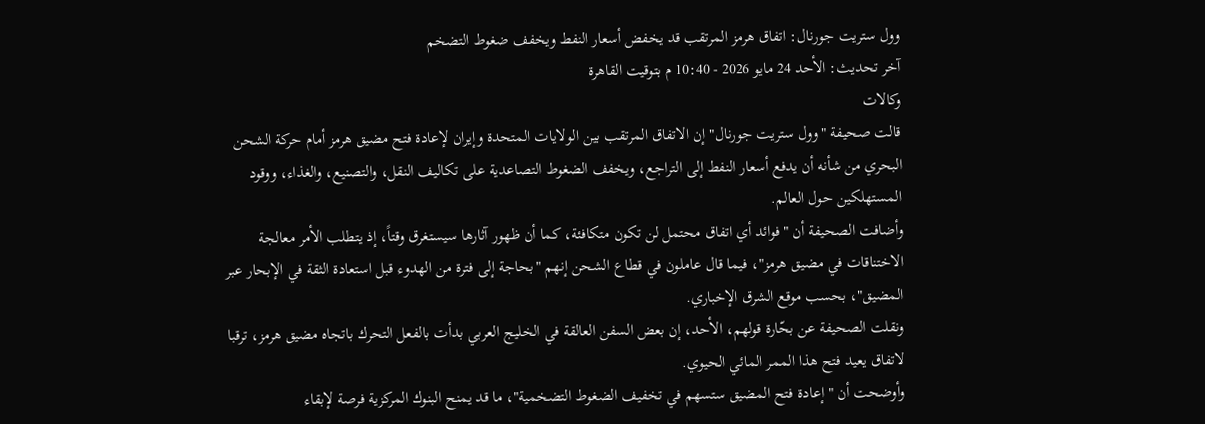وول ستريت جورنال: اتفاق هرمز المرتقب قد يخفض أسعار النفط ويخفف ضغوط التضخم
آخر تحديث: الأحد 24 مايو 2026 - 10:40 م بتوقيت القاهرة
وكالات
قالت صحيفة "وول ستريت جورنال" إن الاتفاق المرتقب بين الولايات المتحدة وإيران لإعادة فتح مضيق هرمز أمام حركة الشحن البحري من شأنه أن يدفع أسعار النفط إلى التراجع، ويخفف الضغوط التصاعدية على تكاليف النقل، والتصنيع، والغذاء، ووقود المستهلكين حول العالم.
وأضافت الصحيفة أن "فوائد أي اتفاق محتمل لن تكون متكافئة، كما أن ظهور آثارها سيستغرق وقتاً، إذ يتطلب الأمر معالجة الاختناقات في مضيق هرمز"، فيما قال عاملون في قطاع الشحن إنهم "بحاجة إلى فترة من الهدوء قبل استعادة الثقة في الإبحار عبر المضيق"، بحسب موقع الشرق الإخباري.
ونقلت الصحيفة عن بحّارة قولهم، الأحد، إن بعض السفن العالقة في الخليج العربي بدأت بالفعل التحرك باتجاه مضيق هرمز، ترقبا لاتفاق يعيد فتح هذا الممر المائي الحيوي.
وأوضحت أن "إعادة فتح المضيق ستسهم في تخفيف الضغوط التضخمية"، ما قد يمنح البنوك المركزية فرصة لإبقاء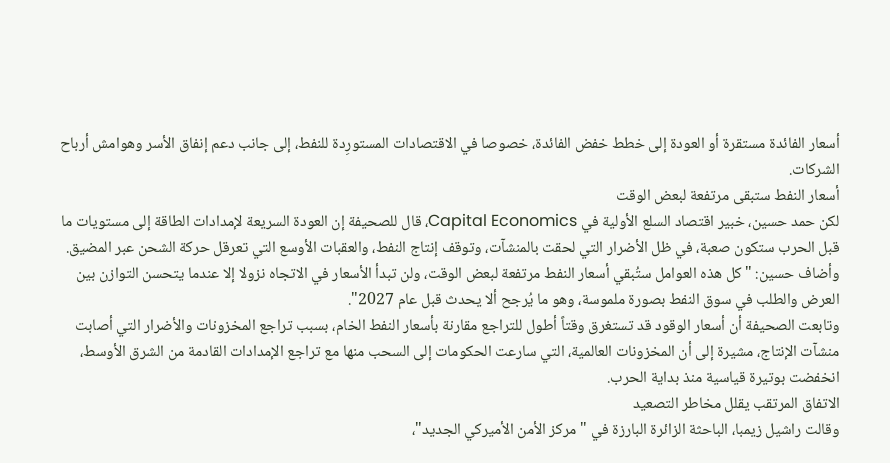أسعار الفائدة مستقرة أو العودة إلى خطط خفض الفائدة، خصوصا في الاقتصادات المستورِدة للنفط، إلى جانب دعم إنفاق الأسر وهوامش أرباح الشركات.
أسعار النفط ستبقى مرتفعة لبعض الوقت
لكن حمد حسين، خبير اقتصاد السلع الأولية في Capital Economics، قال للصحيفة إن العودة السريعة لإمدادات الطاقة إلى مستويات ما قبل الحرب ستكون صعبة، في ظل الأضرار التي لحقت بالمنشآت، وتوقف إنتاج النفط، والعقبات الأوسع التي تعرقل حركة الشحن عبر المضيق.
وأضاف حسين: "كل هذه العوامل ستُبقي أسعار النفط مرتفعة لبعض الوقت، ولن تبدأ الأسعار في الاتجاه نزولا إلا عندما يتحسن التوازن بين العرض والطلب في سوق النفط بصورة ملموسة، وهو ما يُرجح ألا يحدث قبل عام 2027".
وتابعت الصحيفة أن أسعار الوقود قد تستغرق وقتاً أطول للتراجع مقارنة بأسعار النفط الخام، بسبب تراجع المخزونات والأضرار التي أصابت منشآت الإنتاج، مشيرة إلى أن المخزونات العالمية، التي سارعت الحكومات إلى السحب منها مع تراجع الإمدادات القادمة من الشرق الأوسط، انخفضت بوتيرة قياسية منذ بداية الحرب.
الاتفاق المرتقب يقلل مخاطر التصعيد
وقالت راشيل زيمبا، الباحثة الزائرة البارزة في "مركز الأمن الأميركي الجديد"،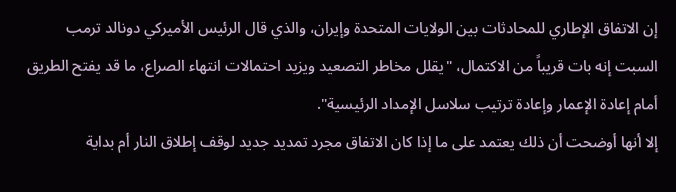إن الاتفاق الإطاري للمحادثات بين الولايات المتحدة وإيران، والذي قال الرئيس الأميركي دونالد ترمب السبت إنه بات قريباً من الاكتمال، "يقلل مخاطر التصعيد ويزيد احتمالات انتهاء الصراع، ما قد يفتح الطريق أمام إعادة الإعمار وإعادة ترتيب سلاسل الإمداد الرئيسية".
إلا أنها أوضحت أن ذلك يعتمد على ما إذا كان الاتفاق مجرد تمديد جديد لوقف إطلاق النار أم بداية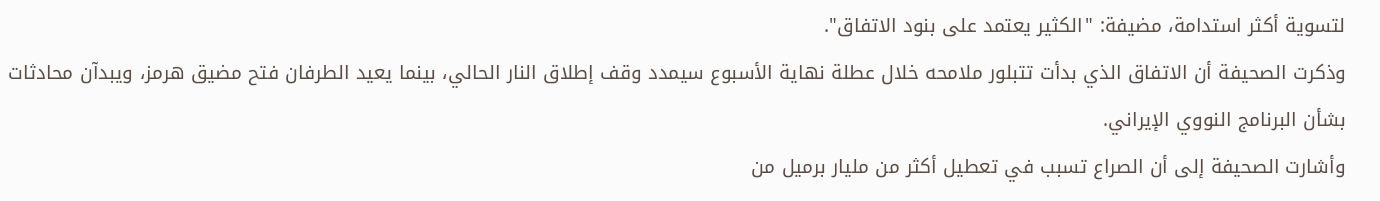لتسوية أكثر استدامة، مضيفة: "الكثير يعتمد على بنود الاتفاق".
وذكرت الصحيفة أن الاتفاق الذي بدأت تتبلور ملامحه خلال عطلة نهاية الأسبوع سيمدد وقف إطلاق النار الحالي، بينما يعيد الطرفان فتح مضيق هرمز، ويبدآن محادثات بشأن البرنامج النووي الإيراني.
وأشارت الصحيفة إلى أن الصراع تسبب في تعطيل أكثر من مليار برميل من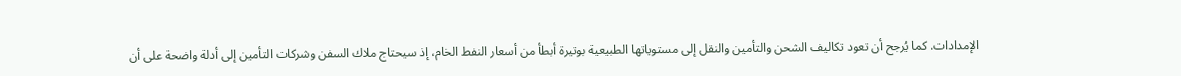الإمدادات. كما يُرجح أن تعود تكاليف الشحن والتأمين والنقل إلى مستوياتها الطبيعية بوتيرة أبطأ من أسعار النفط الخام، إذ سيحتاج ملاك السفن وشركات التأمين إلى أدلة واضحة على أن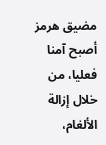مضيق هرمز أصبح آمنا فعليا، من خلال إزالة الألغام،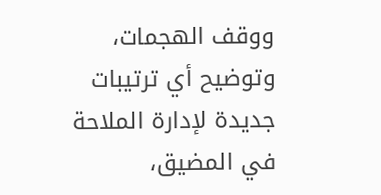ووقف الهجمات، وتوضيح أي ترتيبات جديدة لإدارة الملاحة في المضيق،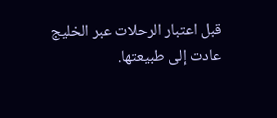قبل اعتبار الرحلات عبر الخليج عادت إلى طبيعتها.